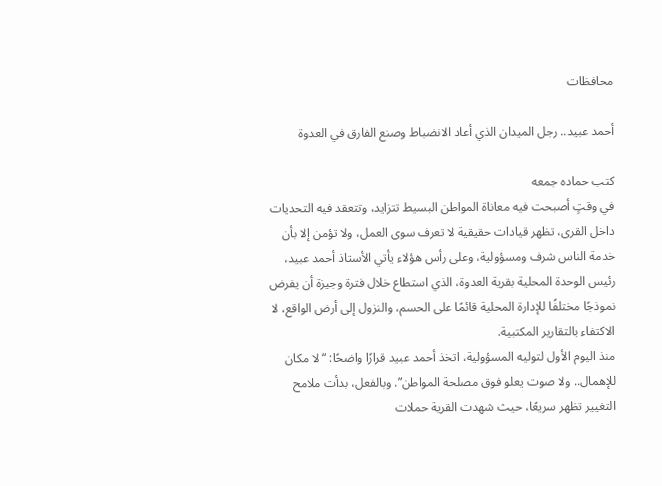محافظات

أحمد عبيد.. رجل الميدان الذي أعاد الانضباط وصنع الفارق في العدوة

كتب حماده جمعه
في وقتٍ أصبحت فيه معاناة المواطن البسيط تتزايد، وتتعقد فيه التحديات داخل القرى، تظهر قيادات حقيقية لا تعرف سوى العمل، ولا تؤمن إلا بأن خدمة الناس شرف ومسؤولية، وعلى رأس هؤلاء يأتي الأستاذ أحمد عبيد، رئيس الوحدة المحلية بقرية العدوة، الذي استطاع خلال فترة وجيزة أن يفرض نموذجًا مختلفًا للإدارة المحلية قائمًا على الحسم، والنزول إلى أرض الواقع، لا الاكتفاء بالتقارير المكتبية.
منذ اليوم الأول لتوليه المسؤولية، اتخذ أحمد عبيد قرارًا واضحًا: “لا مكان للإهمال.. ولا صوت يعلو فوق مصلحة المواطن”. وبالفعل، بدأت ملامح التغيير تظهر سريعًا، حيث شهدت القرية حملات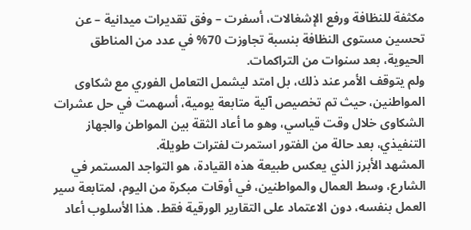مكثفة للنظافة ورفع الإشغالات، أسفرت – وفق تقديرات ميدانية – عن تحسين مستوى النظافة بنسبة تجاوزت 70% في عدد من المناطق الحيوية، بعد سنوات من التراكمات.
ولم يتوقف الأمر عند ذلك، بل امتد ليشمل التعامل الفوري مع شكاوى المواطنين، حيث تم تخصيص آلية متابعة يومية، أسهمت في حل عشرات الشكاوى خلال وقت قياسي، وهو ما أعاد الثقة بين المواطن والجهاز التنفيذي، بعد حالة من الفتور استمرت لفترات طويلة.
المشهد الأبرز الذي يعكس طبيعة هذه القيادة، هو التواجد المستمر في الشارع، وسط العمال والمواطنين، في أوقات مبكرة من اليوم، لمتابعة سير العمل بنفسه، دون الاعتماد على التقارير الورقية فقط. هذا الأسلوب أعاد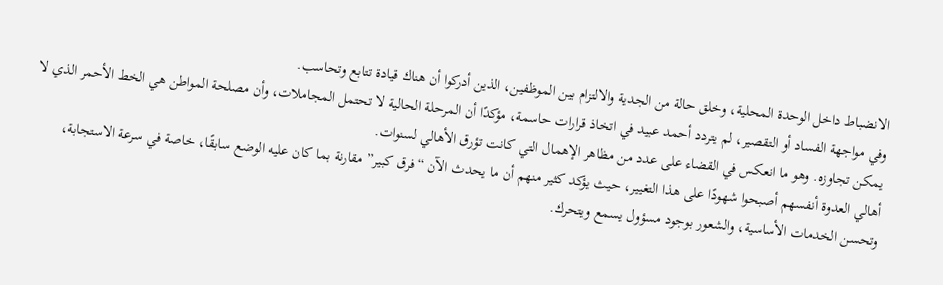الانضباط داخل الوحدة المحلية، وخلق حالة من الجدية والالتزام بين الموظفين، الذين أدركوا أن هناك قيادة تتابع وتحاسب.
وفي مواجهة الفساد أو التقصير، لم يتردد أحمد عبيد في اتخاذ قرارات حاسمة، مؤكدًا أن المرحلة الحالية لا تحتمل المجاملات، وأن مصلحة المواطن هي الخط الأحمر الذي لا يمكن تجاوزه. وهو ما انعكس في القضاء على عدد من مظاهر الإهمال التي كانت تؤرق الأهالي لسنوات.
أهالي العدوة أنفسهم أصبحوا شهودًا على هذا التغيير، حيث يؤكد كثير منهم أن ما يحدث الآن “فرق كبير” مقارنة بما كان عليه الوضع سابقًا، خاصة في سرعة الاستجابة، وتحسن الخدمات الأساسية، والشعور بوجود مسؤول يسمع ويتحرك.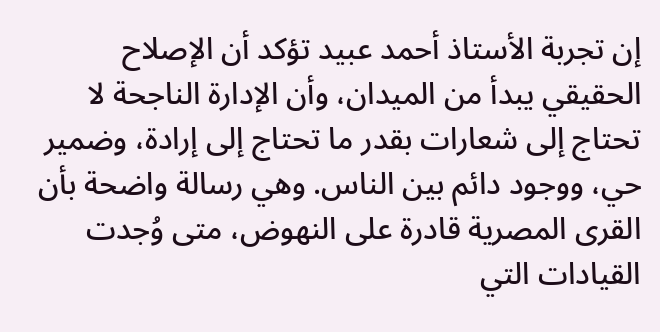إن تجربة الأستاذ أحمد عبيد تؤكد أن الإصلاح الحقيقي يبدأ من الميدان، وأن الإدارة الناجحة لا تحتاج إلى شعارات بقدر ما تحتاج إلى إرادة، وضمير حي، ووجود دائم بين الناس. وهي رسالة واضحة بأن القرى المصرية قادرة على النهوض، متى وُجدت القيادات التي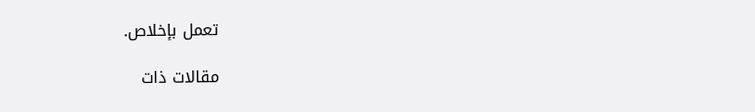تعمل بإخلاص.

مقالات ذات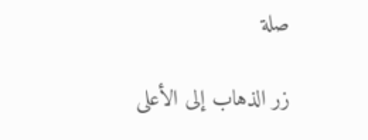صلة

زر الذهاب إلى الأعلى